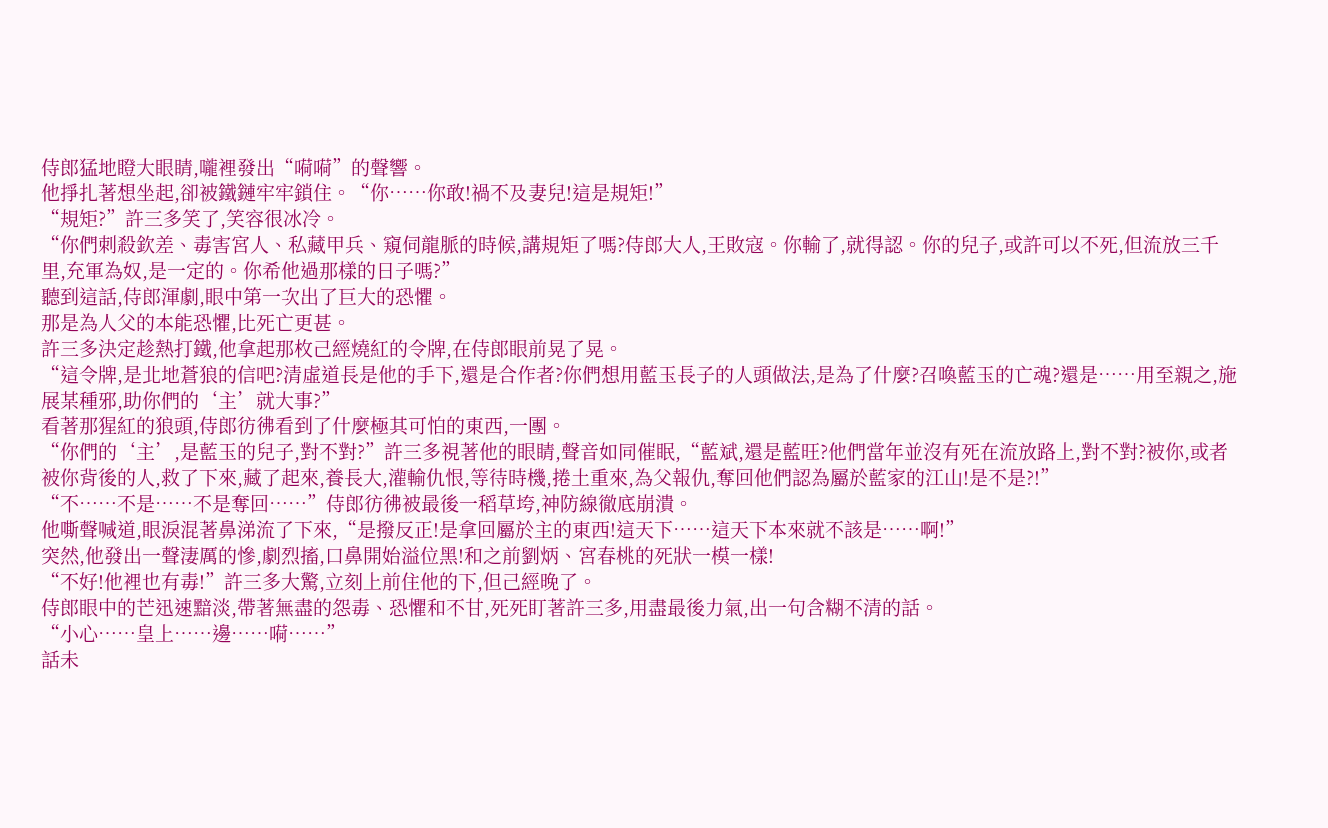侍郎猛地瞪大眼睛,嚨裡發出“嗬嗬”的聲響。
他掙扎著想坐起,卻被鐵鏈牢牢鎖住。“你……你敢!禍不及妻兒!這是規矩!”
“規矩?”許三多笑了,笑容很冰冷。
“你們刺殺欽差、毒害宮人、私藏甲兵、窺伺龍脈的時候,講規矩了嗎?侍郎大人,王敗寇。你輸了,就得認。你的兒子,或許可以不死,但流放三千里,充軍為奴,是一定的。你希他過那樣的日子嗎?”
聽到這話,侍郎渾劇,眼中第一次出了巨大的恐懼。
那是為人父的本能恐懼,比死亡更甚。
許三多決定趁熱打鐵,他拿起那枚己經燒紅的令牌,在侍郎眼前晃了晃。
“這令牌,是北地蒼狼的信吧?清虛道長是他的手下,還是合作者?你們想用藍玉長子的人頭做法,是為了什麼?召喚藍玉的亡魂?還是……用至親之,施展某種邪,助你們的‘主’就大事?”
看著那猩紅的狼頭,侍郎彷彿看到了什麼極其可怕的東西,一團。
“你們的‘主’,是藍玉的兒子,對不對?”許三多視著他的眼睛,聲音如同催眠,“藍斌,還是藍旺?他們當年並沒有死在流放路上,對不對?被你,或者被你背後的人,救了下來,藏了起來,養長大,灌輸仇恨,等待時機,捲土重來,為父報仇,奪回他們認為屬於藍家的江山!是不是?!”
“不……不是……不是奪回……”侍郎彷彿被最後一稻草垮,神防線徹底崩潰。
他嘶聲喊道,眼淚混著鼻涕流了下來,“是撥反正!是拿回屬於主的東西!這天下……這天下本來就不該是……啊!”
突然,他發出一聲淒厲的慘,劇烈搐,口鼻開始溢位黑!和之前劉炳、宮春桃的死狀一模一樣!
“不好!他裡也有毒!”許三多大驚,立刻上前住他的下,但己經晚了。
侍郎眼中的芒迅速黯淡,帶著無盡的怨毒、恐懼和不甘,死死盯著許三多,用盡最後力氣,出一句含糊不清的話。
“小心……皇上……邊……嗬……”
話未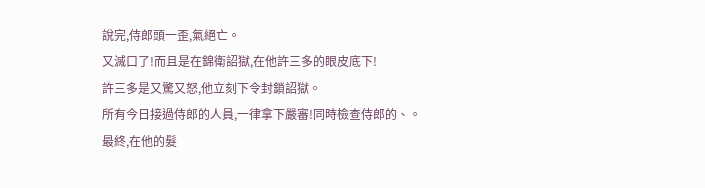說完,侍郎頭一歪,氣絕亡。
又滅口了!而且是在錦衛詔獄,在他許三多的眼皮底下!
許三多是又驚又怒,他立刻下令封鎖詔獄。
所有今日接過侍郎的人員,一律拿下嚴審!同時檢查侍郎的、。
最終,在他的髮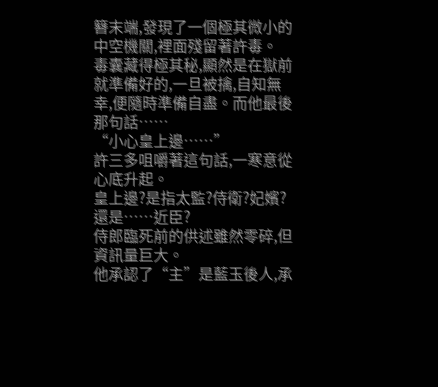簪末端,發現了一個極其微小的中空機關,裡面殘留著許毒。
毒囊藏得極其秘,顯然是在獄前就準備好的,一旦被擒,自知無幸,便隨時準備自盡。而他最後那句話……
“小心皇上邊……”
許三多咀嚼著這句話,一寒意從心底升起。
皇上邊?是指太監?侍衛?妃嬪?還是……近臣?
侍郎臨死前的供述雖然零碎,但資訊量巨大。
他承認了“主”是藍玉後人,承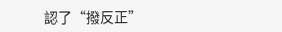認了“撥反正”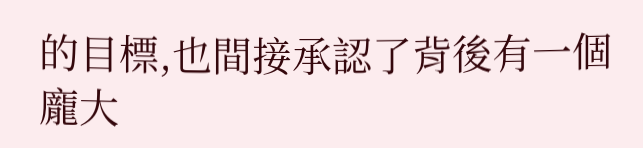的目標,也間接承認了背後有一個龐大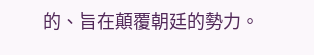的、旨在顛覆朝廷的勢力。